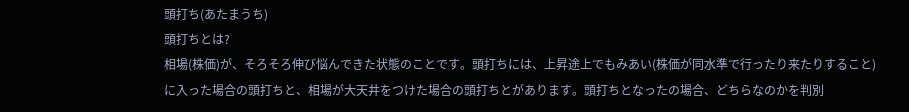頭打ち(あたまうち)
頭打ちとは?
相場(株価)が、そろそろ伸び悩んできた状態のことです。頭打ちには、上昇途上でもみあい(株価が同水準で行ったり来たりすること)に入った場合の頭打ちと、相場が大天井をつけた場合の頭打ちとがあります。頭打ちとなったの場合、どちらなのかを判別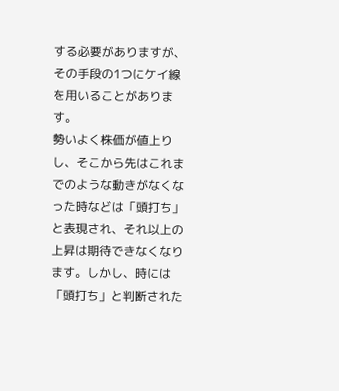する必要がありますが、その手段の1つにケイ線を用いることがあります。
勢いよく株価が値上りし、そこから先はこれまでのような動きがなくなった時などは「頭打ち」と表現され、それ以上の上昇は期待できなくなります。しかし、時には「頭打ち」と判断された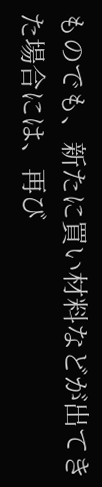ものでも、新たに買い材料などが出てきた場合には、再び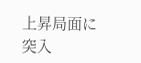上昇局面に突入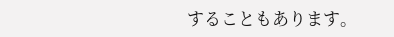することもあります。